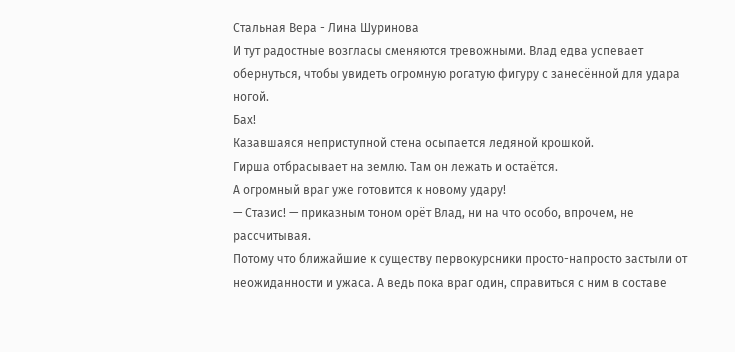Стальная Вера - Лина Шуринова
И тут радостные возгласы сменяются тревожными. Влад едва успевает обернуться, чтобы увидеть огромную рогатую фигуру с занесённой для удара ногой.
Бах!
Казавшаяся неприступной стена осыпается ледяной крошкой.
Гирша отбрасывает на землю. Там он лежать и остаётся.
А огромный враг уже готовится к новому удару!
— Стазис! — приказным тоном орёт Влад, ни на что особо, впрочем, не рассчитывая.
Потому что ближайшие к существу первокурсники просто-напросто застыли от неожиданности и ужаса. А ведь пока враг один, справиться с ним в составе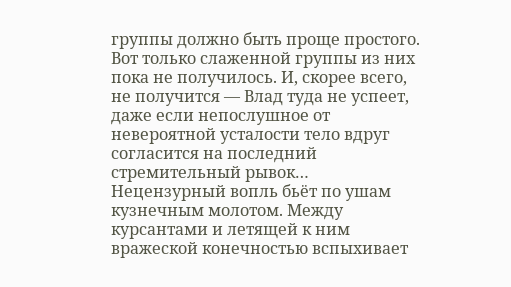группы должно быть проще простого.
Вот только слаженной группы из них пока не получилось. И, скорее всего, не получится — Влад туда не успеет, даже если непослушное от невероятной усталости тело вдруг согласится на последний стремительный рывок…
Нецензурный вопль бьёт по ушам кузнечным молотом. Между курсантами и летящей к ним вражеской конечностью вспыхивает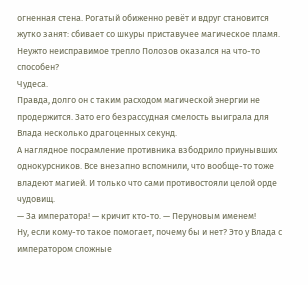огненная стена. Рогатый обиженно ревёт и вдруг становится жутко занят: сбивает со шкуры приставучее магическое пламя.
Неужто неисправимое трепло Полозов оказался на что-то способен?
Чудеса.
Правда, долго он с таким расходом магической энергии не продержится. Зато его безрассудная смелость выиграла для Влада несколько драгоценных секунд.
А наглядное посрамление противника взбодрило приунывших однокурсников. Все внезапно вспомнили, что вообще-то тоже владеют магией. И только что сами противостояли целой орде чудовищ.
— За императора! — кричит кто-то. — Перуновым именем!
Ну, если кому-то такое помогает, почему бы и нет? Это у Влада с императором сложные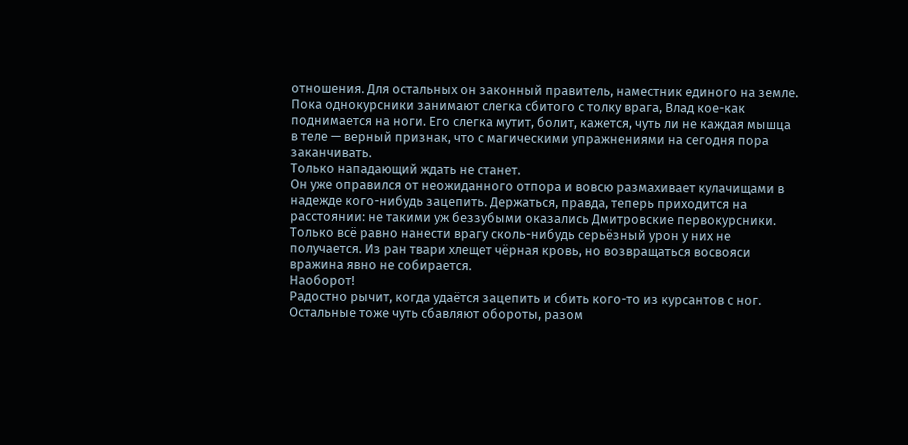отношения. Для остальных он законный правитель, наместник единого на земле.
Пока однокурсники занимают слегка сбитого с толку врага, Влад кое-как поднимается на ноги. Его слегка мутит, болит, кажется, чуть ли не каждая мышца в теле — верный признак, что с магическими упражнениями на сегодня пора заканчивать.
Только нападающий ждать не станет.
Он уже оправился от неожиданного отпора и вовсю размахивает кулачищами в надежде кого-нибудь зацепить. Держаться, правда, теперь приходится на расстоянии: не такими уж беззубыми оказались Дмитровские первокурсники.
Только всё равно нанести врагу сколь-нибудь серьёзный урон у них не получается. Из ран твари хлещет чёрная кровь, но возвращаться восвояси вражина явно не собирается.
Наоборот!
Радостно рычит, когда удаётся зацепить и сбить кого-то из курсантов с ног. Остальные тоже чуть сбавляют обороты, разом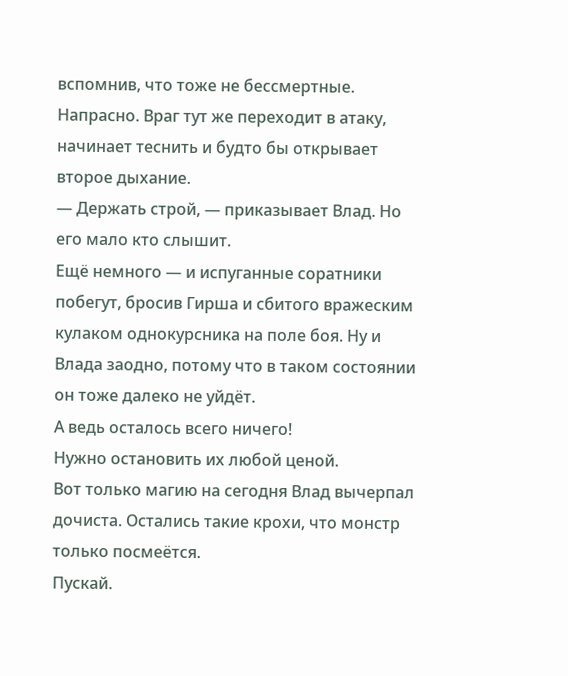вспомнив, что тоже не бессмертные.
Напрасно. Враг тут же переходит в атаку, начинает теснить и будто бы открывает второе дыхание.
— Держать строй, — приказывает Влад. Но его мало кто слышит.
Ещё немного — и испуганные соратники побегут, бросив Гирша и сбитого вражеским кулаком однокурсника на поле боя. Ну и Влада заодно, потому что в таком состоянии он тоже далеко не уйдёт.
А ведь осталось всего ничего!
Нужно остановить их любой ценой.
Вот только магию на сегодня Влад вычерпал дочиста. Остались такие крохи, что монстр только посмеётся.
Пускай.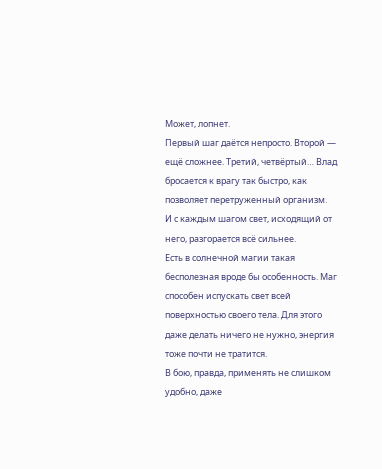Может, лопнет.
Первый шаг даётся непросто. Второй — ещё сложнее. Третий, четвёртый… Влад бросается к врагу так быстро, как позволяет перетруженный организм.
И с каждым шагом свет, исходящий от него, разгорается всё сильнее.
Есть в солнечной магии такая бесполезная вроде бы особенность. Маг способен испускать свет всей поверхностью своего тела. Для этого даже делать ничего не нужно, энергия тоже почти не тратится.
В бою, правда, применять не слишком удобно, даже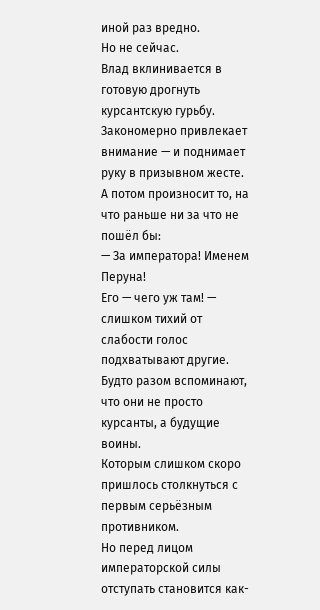иной раз вредно.
Но не сейчас.
Влад вклинивается в готовую дрогнуть курсантскую гурьбу. Закономерно привлекает внимание — и поднимает руку в призывном жесте.
А потом произносит то, на что раньше ни за что не пошёл бы:
— За императора! Именем Перуна!
Его — чего уж там! — слишком тихий от слабости голос подхватывают другие. Будто разом вспоминают, что они не просто курсанты, а будущие воины.
Которым слишком скоро пришлось столкнуться с первым серьёзным противником.
Но перед лицом императорской силы отступать становится как-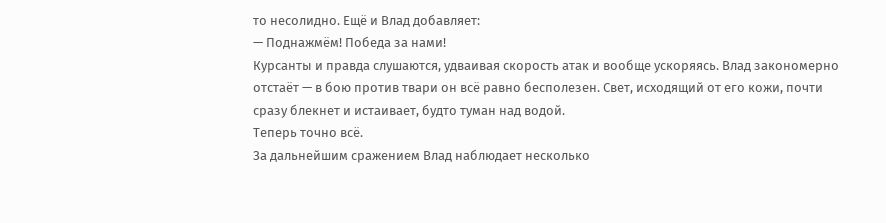то несолидно. Ещё и Влад добавляет:
— Поднажмём! Победа за нами!
Курсанты и правда слушаются, удваивая скорость атак и вообще ускоряясь. Влад закономерно отстаёт — в бою против твари он всё равно бесполезен. Свет, исходящий от его кожи, почти сразу блекнет и истаивает, будто туман над водой.
Теперь точно всё.
За дальнейшим сражением Влад наблюдает несколько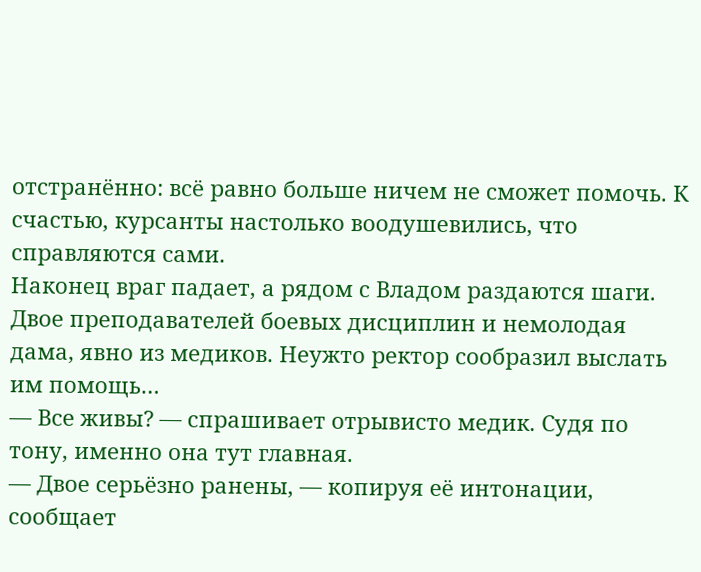отстранённо: всё равно больше ничем не сможет помочь. К счастью, курсанты настолько воодушевились, что справляются сами.
Наконец враг падает, а рядом с Владом раздаются шаги.
Двое преподавателей боевых дисциплин и немолодая дама, явно из медиков. Неужто ректор сообразил выслать им помощь…
— Все живы? — спрашивает отрывисто медик. Судя по тону, именно она тут главная.
— Двое серьёзно ранены, — копируя её интонации, сообщает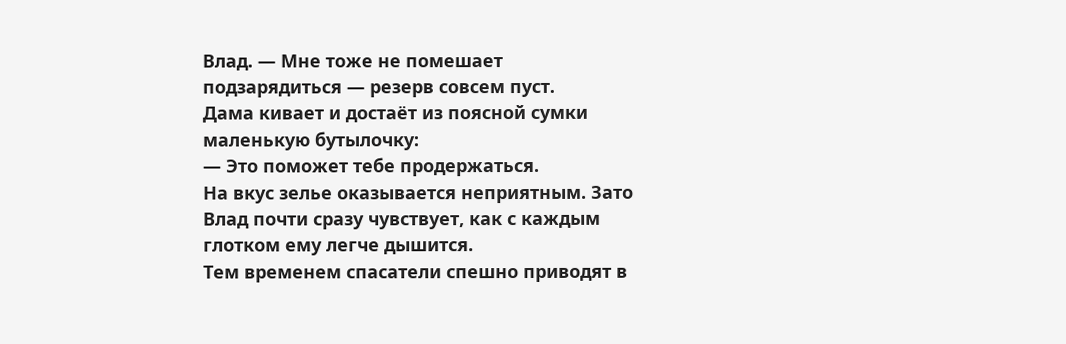Влад. — Мне тоже не помешает подзарядиться — резерв совсем пуст.
Дама кивает и достаёт из поясной сумки маленькую бутылочку:
— Это поможет тебе продержаться.
На вкус зелье оказывается неприятным. Зато Влад почти сразу чувствует, как с каждым глотком ему легче дышится.
Тем временем спасатели спешно приводят в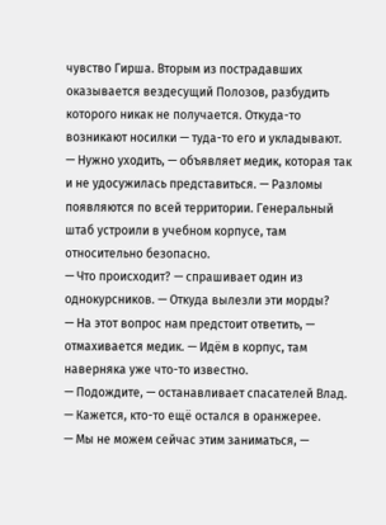чувство Гирша. Вторым из пострадавших оказывается вездесущий Полозов, разбудить которого никак не получается. Откуда-то возникают носилки — туда-то его и укладывают.
— Нужно уходить, — объявляет медик, которая так и не удосужилась представиться. — Разломы появляются по всей территории. Генеральный штаб устроили в учебном корпусе, там относительно безопасно.
— Что происходит? — спрашивает один из однокурсников. — Откуда вылезли эти морды?
— На этот вопрос нам предстоит ответить, — отмахивается медик. — Идём в корпус, там наверняка уже что-то известно.
— Подождите, — останавливает спасателей Влад. — Кажется, кто-то ещё остался в оранжерее.
— Мы не можем сейчас этим заниматься, —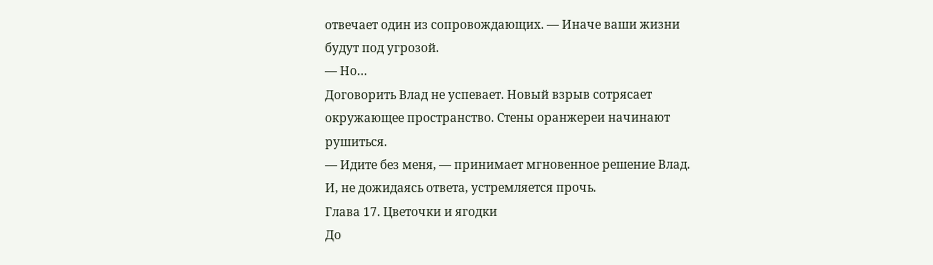отвечает один из сопровождающих. — Иначе ваши жизни будут под угрозой.
— Но…
Договорить Влад не успевает. Новый взрыв сотрясает окружающее пространство. Стены оранжереи начинают рушиться.
— Идите без меня, — принимает мгновенное решение Влад.
И, не дожидаясь ответа, устремляется прочь.
Глава 17. Цветочки и ягодки
До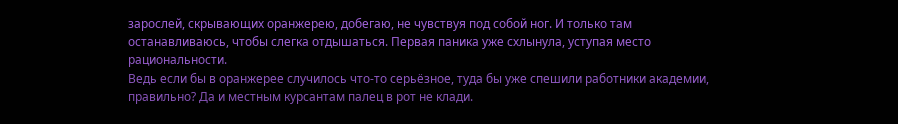зарослей, скрывающих оранжерею, добегаю, не чувствуя под собой ног. И только там останавливаюсь, чтобы слегка отдышаться. Первая паника уже схлынула, уступая место рациональности.
Ведь если бы в оранжерее случилось что-то серьёзное, туда бы уже спешили работники академии, правильно? Да и местным курсантам палец в рот не клади.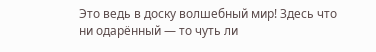Это ведь в доску волшебный мир! Здесь что ни одарённый — то чуть ли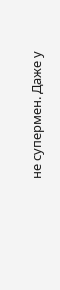не супермен. Даже у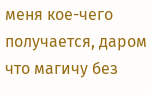меня кое-чего получается, даром что магичу без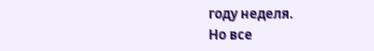году неделя.
Но все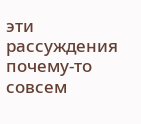эти рассуждения почему-то совсем